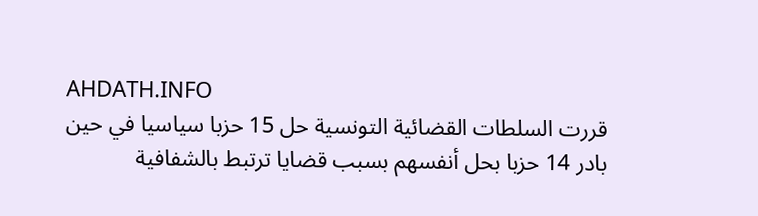AHDATH.INFO
قررت السلطات القضائية التونسية حل 15 حزبا سياسيا في حين بادر 14 حزبا بحل أنفسهم بسبب قضايا ترتبط بالشفافية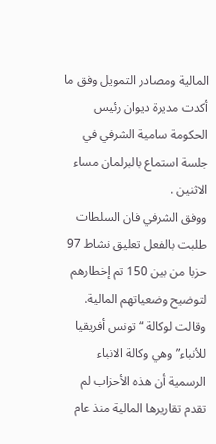المالية ومصادر التمويل وفق ما أكدت مديرة ديوان رئيس الحكومة سامية الشرفي في جلسة استماع بالبرلمان مساء الاثنين .
ووفق الشرفي فان السلطات طلبت بالفعل تعليق نشاط 97 حزبا من بين 150 تم إخطارهم لتوضيح وضعياتهم المالية.
وقالت لوكالة “تونس أفريقيا للأنباء” وهي وكالة الانباء الرسمية أن هذه الأحزاب لم تقدم تقاريرها المالية منذ عام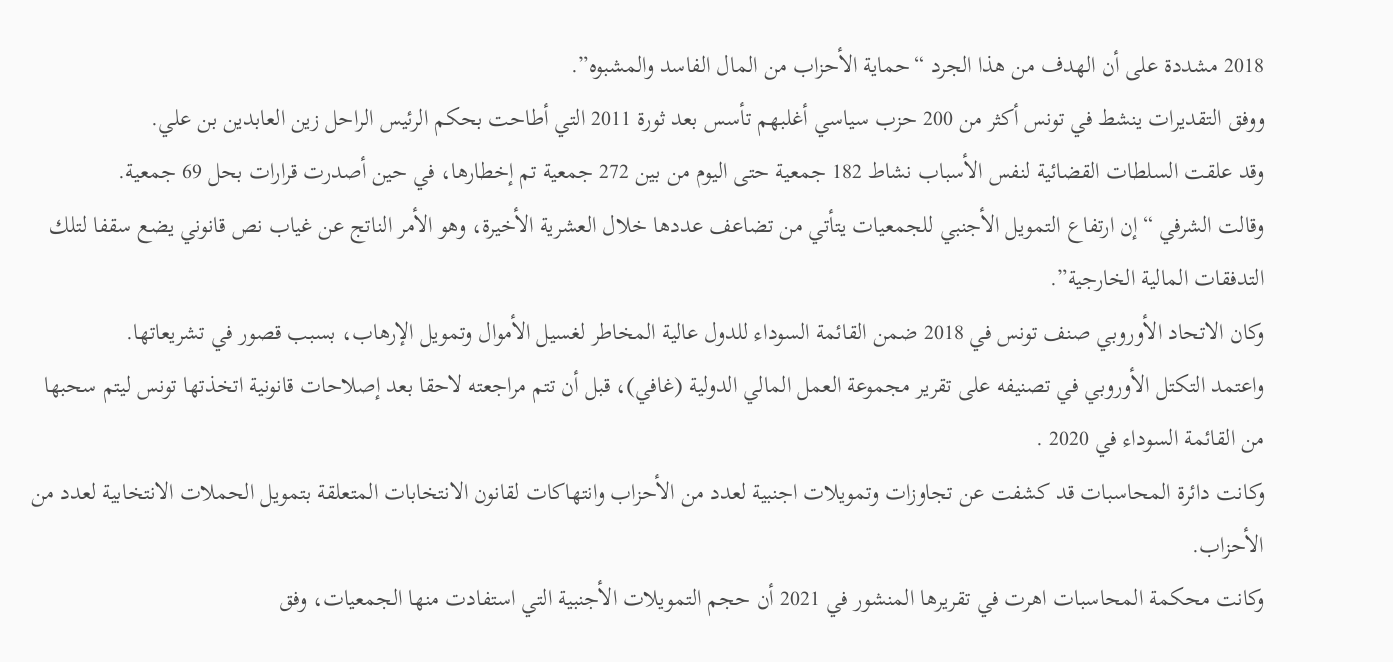2018 مشددة على أن الهدف من هذا الجرد “حماية الأحزاب من المال الفاسد والمشبوه”.
ووفق التقديرات ينشط في تونس أكثر من 200 حزب سياسي أغلبهم تأسس بعد ثورة 2011 التي أطاحت بحكم الرئيس الراحل زين العابدين بن علي.
وقد علقت السلطات القضائية لنفس الأسباب نشاط 182 جمعية حتى اليوم من بين 272 جمعية تم إخطارها، في حين أصدرت قرارات بحل 69 جمعية.
وقالت الشرفي “إن ارتفاع التمويل الأجنبي للجمعيات يتأتي من تضاعف عددها خلال العشرية الأخيرة، وهو الأمر الناتج عن غياب نص قانوني يضع سقفا لتلك التدفقات المالية الخارجية”.
وكان الاتحاد الأوروبي صنف تونس في 2018 ضمن القائمة السوداء للدول عالية المخاطر لغسيل الأموال وتمويل الإرهاب، بسبب قصور في تشريعاتها.
واعتمد التكتل الأوروبي في تصنيفه على تقرير مجموعة العمل المالي الدولية (غافي)، قبل أن تتم مراجعته لاحقا بعد إصلاحات قانونية اتخذتها تونس ليتم سحبها من القائمة السوداء في 2020 .
وكانت دائرة المحاسبات قد كشفت عن تجاوزات وتمويلات اجنبية لعدد من الأحزاب وانتهاكات لقانون الانتخابات المتعلقة بتمويل الحملات الانتخابية لعدد من الأحزاب.
وكانت محكمة المحاسبات اهرت في تقريرها المنشور في 2021 أن حجم التمويلات الأجنبية التي استفادت منها الجمعيات، وفق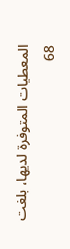المعطيات المتوفرة لديها، بلغت 68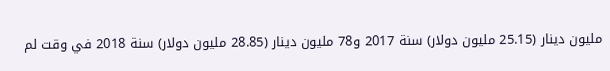مليون دينار (25.15 مليون دولار) سنة 2017 و78 مليون دينار (28.85 مليون دولار) سنة 2018 في وقت لم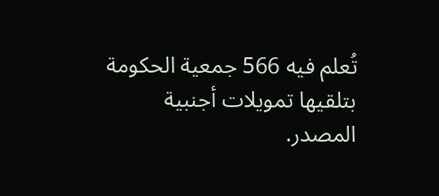تُعلم فيه 566 جمعية الحكومة بتلقيها تمويلات أجنبية المصدر.